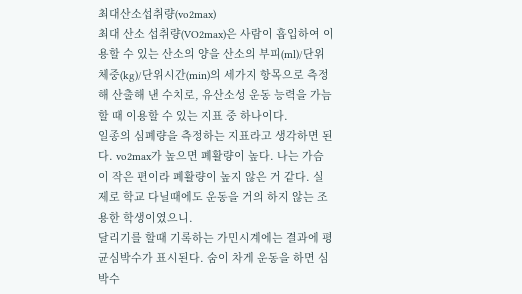최대산소섭취량(vo2max)
최대 산소 섭취량(VO2max)은 사람이 흡입하여 이용할 수 있는 산소의 양을 산소의 부피(ml)/단위체중(kg)/단위시간(min)의 세가지 항목으로 측정해 산출해 낸 수치로, 유산소성 운동 능력을 가늠할 때 이용할 수 있는 지표 중 하나이다.
일종의 심폐량을 측정하는 지표라고 생각하면 된다. vo2max가 높으면 폐활량이 높다. 나는 가슴이 작은 편이라 폐활량이 높지 않은 거 같다. 실제로 학교 다닐때에도 운동을 거의 하지 않는 조용한 학생이였으니.
달리기를 할때 기록하는 가민시계에는 결과에 평균심박수가 표시된다. 숨이 차게 운동을 하면 심박수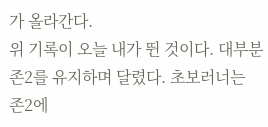가 올라간다.
위 기록이 오늘 내가 뛴 것이다. 대부분 존2를 유지하며 달렸다. 초보러너는 존2에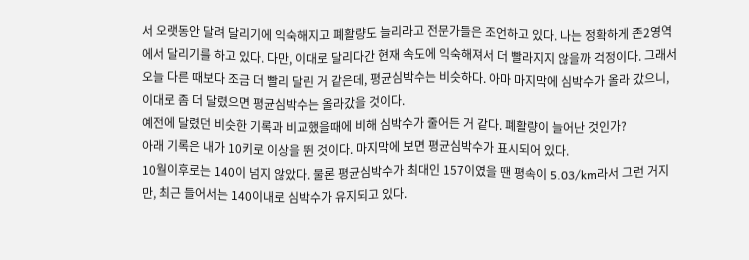서 오랫동안 달려 달리기에 익숙해지고 폐활량도 늘리라고 전문가들은 조언하고 있다. 나는 정확하게 존2영역에서 달리기를 하고 있다. 다만, 이대로 달리다간 현재 속도에 익숙해져서 더 빨라지지 않을까 걱정이다. 그래서 오늘 다른 때보다 조금 더 빨리 달린 거 같은데, 평균심박수는 비슷하다. 아마 마지막에 심박수가 올라 갔으니, 이대로 좀 더 달렸으면 평균심박수는 올라갔을 것이다.
예전에 달렸던 비슷한 기록과 비교했을때에 비해 심박수가 줄어든 거 같다. 폐활량이 늘어난 것인가?
아래 기록은 내가 10키로 이상을 뛴 것이다. 마지막에 보면 평균심박수가 표시되어 있다.
10월이후로는 140이 넘지 않았다. 물론 평균심박수가 최대인 157이였을 땐 평속이 5.03/km라서 그런 거지만, 최근 들어서는 140이내로 심박수가 유지되고 있다.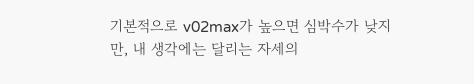기본적으로 v02max가 높으면 심박수가 낮지만, 내 생각에는 달리는 자세의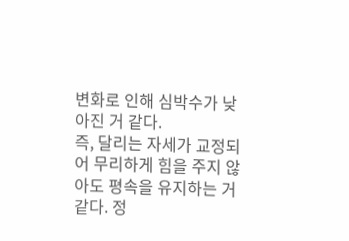변화로 인해 심박수가 낮아진 거 같다.
즉, 달리는 자세가 교정되어 무리하게 힘을 주지 않아도 평속을 유지하는 거 같다. 정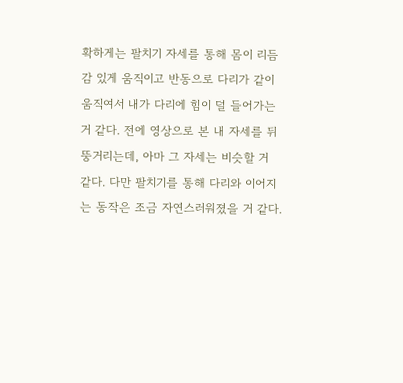확하게는 팔치기 자세를 통해 몸이 리듬감 있게 움직이고 반동으로 다리가 같이 움직여서 내가 다리에 힘이 덜 들어가는 거 같다. 전에 영상으로 본 내 자세를 뒤뚱거리는데, 아마 그 자세는 비슷할 거 같다. 다만 팔치기를 통해 다리와 이어지는 동작은 조금 자연스러워졌을 거 같다.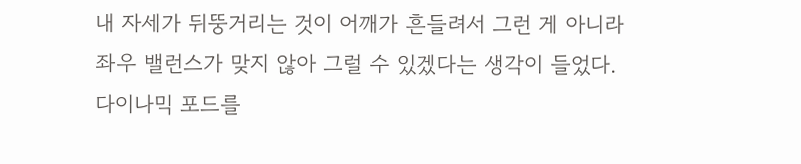내 자세가 뒤뚱거리는 것이 어깨가 흔들려서 그런 게 아니라 좌우 밸런스가 맞지 않아 그럴 수 있겠다는 생각이 들었다. 다이나믹 포드를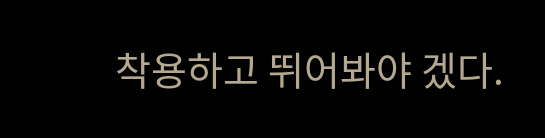착용하고 뛰어봐야 겠다.